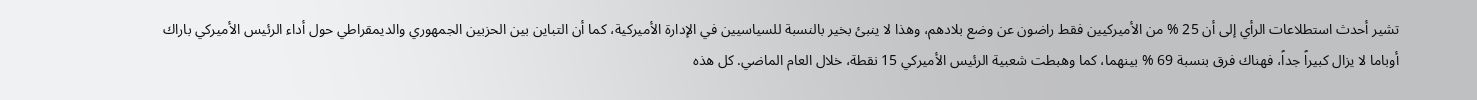تشير أحدث استطلاعات الرأي إلى أن 25 % من الأميركيين فقط راضون عن وضع بلادهم، وهذا لا ينبئ بخير بالنسبة للسياسيين في الإدارة الأميركية، كما أن التباين بين الحزبين الجمهوري والديمقراطي حول أداء الرئيس الأميركي باراك أوباما لا يزال كبيراً جداً، فهناك فرق بنسبة 69 % بينهما، كما وهبطت شعبية الرئيس الأميركي 15 نقطة، خلال العام الماضي. كل هذه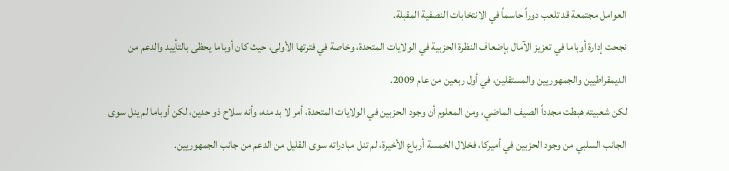العوامل مجتمعة قد تلعب دوراً حاسماً في الانتخابات النصفية المقبلة.
نجحت إدارة أوباما في تعزيز الآمال بإضعاف النظرة الحزبية في الولايات المتحدة، وخاصة في فترتها الأولى، حيث كان أوباما يحظى بالتأييد والدعم من الديمقراطيين والجمهوريين والمستقلين، في أول ربعين من عام 2009.
لكن شعبيته هبطت مجدداً الصيف الماضي، ومن المعلوم أن وجود الحزبين في الولايات المتحدة، أمر لا بد منه، وأنه سلاح ذو حدين، لكن أوباما لم ينل سوى الجانب السلبي من وجود الحزبين في أميركا، فخلال الخمسة أرباع الأخيرة، لم تنل مبادراته سوى القليل من الدعم من جانب الجمهوريين.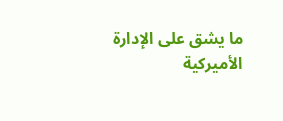ما يشق على الإدارة الأميركية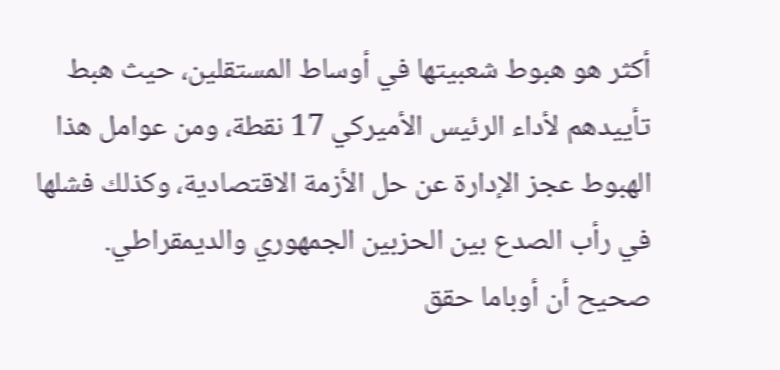أكثر هو هبوط شعبيتها في أوساط المستقلين، حيث هبط تأييدهم لأداء الرئيس الأميركي 17 نقطة، ومن عوامل هذا الهبوط عجز الإدارة عن حل الأزمة الاقتصادية، وكذلك فشلها في رأب الصدع بين الحزبين الجمهوري والديمقراطي.
صحيح أن أوباما حقق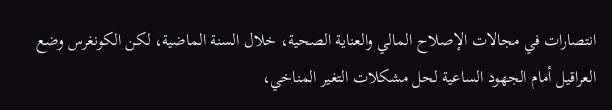انتصارات في مجالات الإصلاح المالي والعناية الصحية، خلال السنة الماضية، لكن الكونغرس وضع العراقيل أمام الجهود الساعية لحل مشكلات التغير المناخي،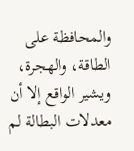والمحافظة على الطاقة، والهجرة، ويشير الواقع إلا أن معدلات البطالة لم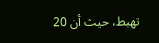تهبط، حيث أن 20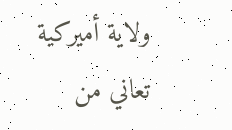ولاية أميركية تعاني من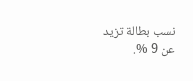نسب بطالة تزيد عن 9 %.